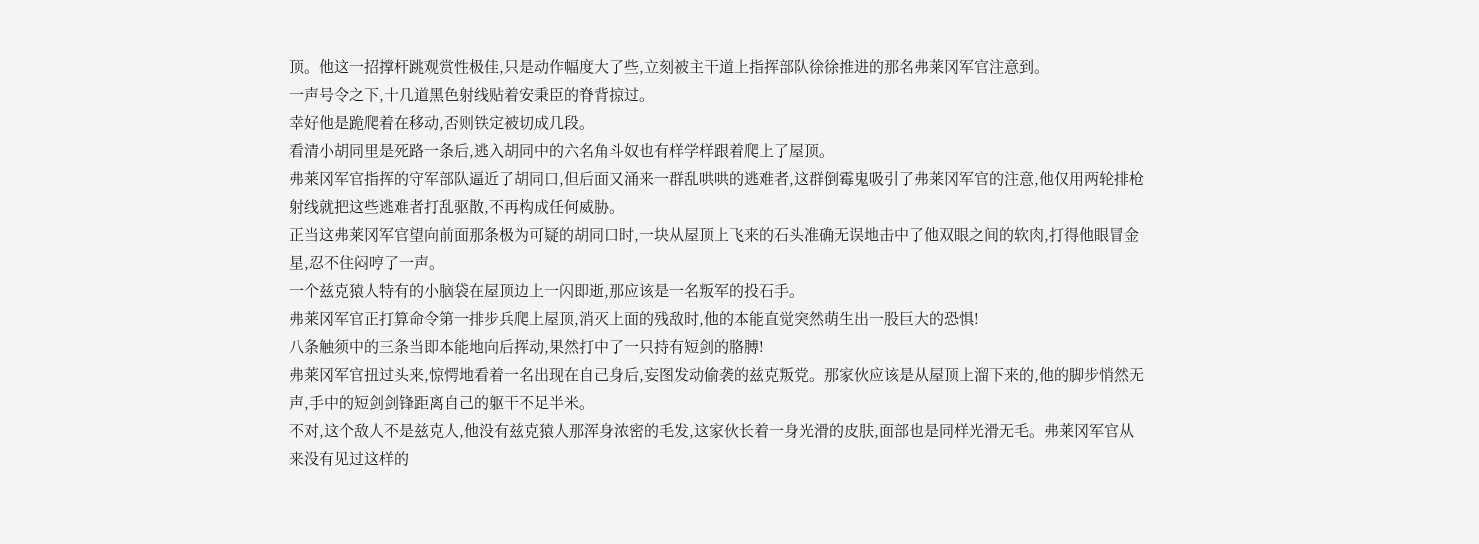顶。他这一招撑杆跳观赏性极佳,只是动作幅度大了些,立刻被主干道上指挥部队徐徐推进的那名弗莱冈军官注意到。
一声号令之下,十几道黑色射线贴着安秉臣的脊背掠过。
幸好他是跪爬着在移动,否则铁定被切成几段。
看清小胡同里是死路一条后,逃入胡同中的六名角斗奴也有样学样跟着爬上了屋顶。
弗莱冈军官指挥的守军部队逼近了胡同口,但后面又涌来一群乱哄哄的逃难者,这群倒霉鬼吸引了弗莱冈军官的注意,他仅用两轮排枪射线就把这些逃难者打乱驱散,不再构成任何威胁。
正当这弗莱冈军官望向前面那条极为可疑的胡同口时,一块从屋顶上飞来的石头准确无误地击中了他双眼之间的软肉,打得他眼冒金星,忍不住闷哼了一声。
一个兹克猿人特有的小脑袋在屋顶边上一闪即逝,那应该是一名叛军的投石手。
弗莱冈军官正打算命令第一排步兵爬上屋顶,消灭上面的残敌时,他的本能直觉突然萌生出一股巨大的恐惧!
八条触须中的三条当即本能地向后挥动,果然打中了一只持有短剑的胳膊!
弗莱冈军官扭过头来,惊愕地看着一名出现在自己身后,妄图发动偷袭的兹克叛党。那家伙应该是从屋顶上溜下来的,他的脚步悄然无声,手中的短剑剑锋距离自己的躯干不足半米。
不对,这个敌人不是兹克人,他没有兹克猿人那浑身浓密的毛发,这家伙长着一身光滑的皮肤,面部也是同样光滑无毛。弗莱冈军官从来没有见过这样的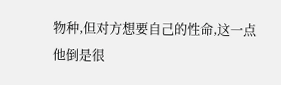物种,但对方想要自己的性命,这一点他倒是很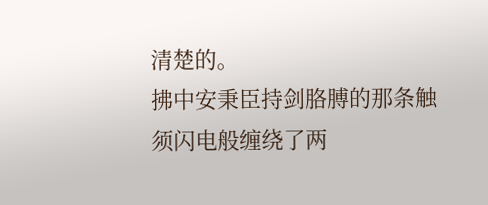清楚的。
拂中安秉臣持剑胳膊的那条触须闪电般缠绕了两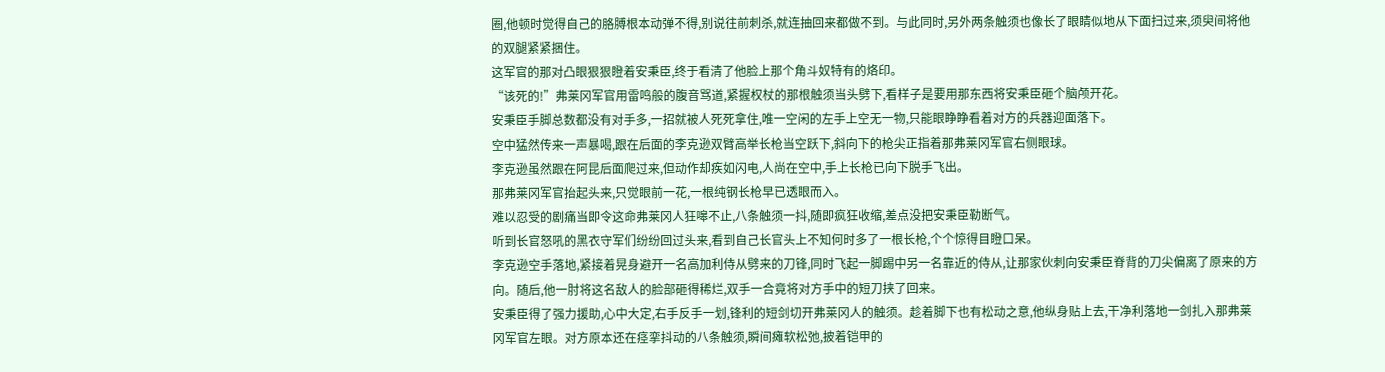圈,他顿时觉得自己的胳膊根本动弹不得,别说往前刺杀,就连抽回来都做不到。与此同时,另外两条触须也像长了眼睛似地从下面扫过来,须臾间将他的双腿紧紧捆住。
这军官的那对凸眼狠狠瞪着安秉臣,终于看清了他脸上那个角斗奴特有的烙印。
“该死的!”弗莱冈军官用雷鸣般的腹音骂道,紧握权杖的那根触须当头劈下,看样子是要用那东西将安秉臣砸个脑颅开花。
安秉臣手脚总数都没有对手多,一招就被人死死拿住,唯一空闲的左手上空无一物,只能眼睁睁看着对方的兵器迎面落下。
空中猛然传来一声暴喝,跟在后面的李克逊双臂高举长枪当空跃下,斜向下的枪尖正指着那弗莱冈军官右侧眼球。
李克逊虽然跟在阿昆后面爬过来,但动作却疾如闪电,人尚在空中,手上长枪已向下脱手飞出。
那弗莱冈军官抬起头来,只觉眼前一花,一根纯钢长枪早已透眼而入。
难以忍受的剧痛当即令这命弗莱冈人狂嗥不止,八条触须一抖,随即疯狂收缩,差点没把安秉臣勒断气。
听到长官怒吼的黑衣守军们纷纷回过头来,看到自己长官头上不知何时多了一根长枪,个个惊得目瞪口呆。
李克逊空手落地,紧接着晃身避开一名高加利侍从劈来的刀锋,同时飞起一脚踢中另一名靠近的侍从,让那家伙刺向安秉臣脊背的刀尖偏离了原来的方向。随后,他一肘将这名敌人的脸部砸得稀烂,双手一合竟将对方手中的短刀挟了回来。
安秉臣得了强力援助,心中大定,右手反手一划,锋利的短剑切开弗莱冈人的触须。趁着脚下也有松动之意,他纵身贴上去,干净利落地一剑扎入那弗莱冈军官左眼。对方原本还在痉挛抖动的八条触须,瞬间瘫软松弛,披着铠甲的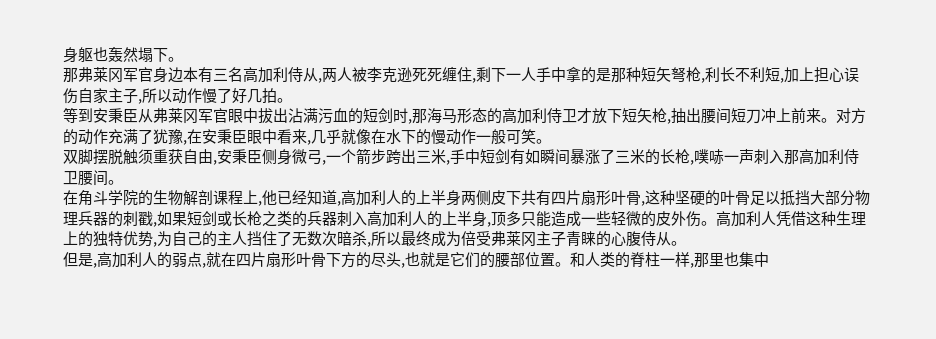身躯也轰然塌下。
那弗莱冈军官身边本有三名高加利侍从,两人被李克逊死死缠住,剩下一人手中拿的是那种短矢弩枪,利长不利短,加上担心误伤自家主子,所以动作慢了好几拍。
等到安秉臣从弗莱冈军官眼中拔出沾满污血的短剑时,那海马形态的高加利侍卫才放下短矢枪,抽出腰间短刀冲上前来。对方的动作充满了犹豫,在安秉臣眼中看来,几乎就像在水下的慢动作一般可笑。
双脚摆脱触须重获自由,安秉臣侧身微弓,一个箭步跨出三米,手中短剑有如瞬间暴涨了三米的长枪,噗哧一声刺入那高加利侍卫腰间。
在角斗学院的生物解剖课程上,他已经知道,高加利人的上半身两侧皮下共有四片扇形叶骨,这种坚硬的叶骨足以抵挡大部分物理兵器的刺戳,如果短剑或长枪之类的兵器刺入高加利人的上半身,顶多只能造成一些轻微的皮外伤。高加利人凭借这种生理上的独特优势,为自己的主人挡住了无数次暗杀,所以最终成为倍受弗莱冈主子青睐的心腹侍从。
但是,高加利人的弱点,就在四片扇形叶骨下方的尽头,也就是它们的腰部位置。和人类的脊柱一样,那里也集中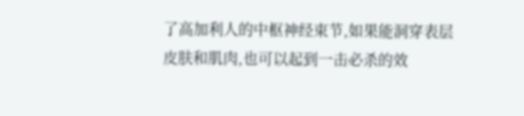了高加利人的中枢神经束节,如果能洞穿表层皮肤和肌肉,也可以起到一击必杀的效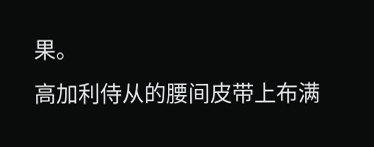果。
高加利侍从的腰间皮带上布满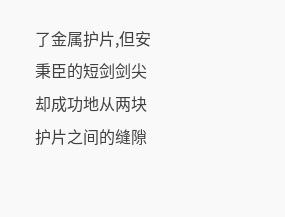了金属护片,但安秉臣的短剑剑尖却成功地从两块护片之间的缝隙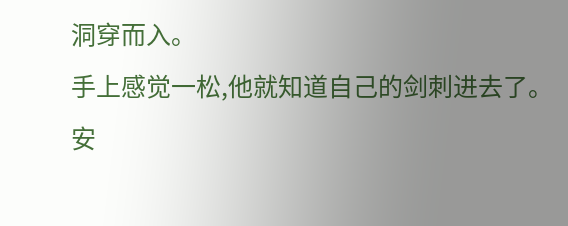洞穿而入。
手上感觉一松,他就知道自己的剑刺进去了。安